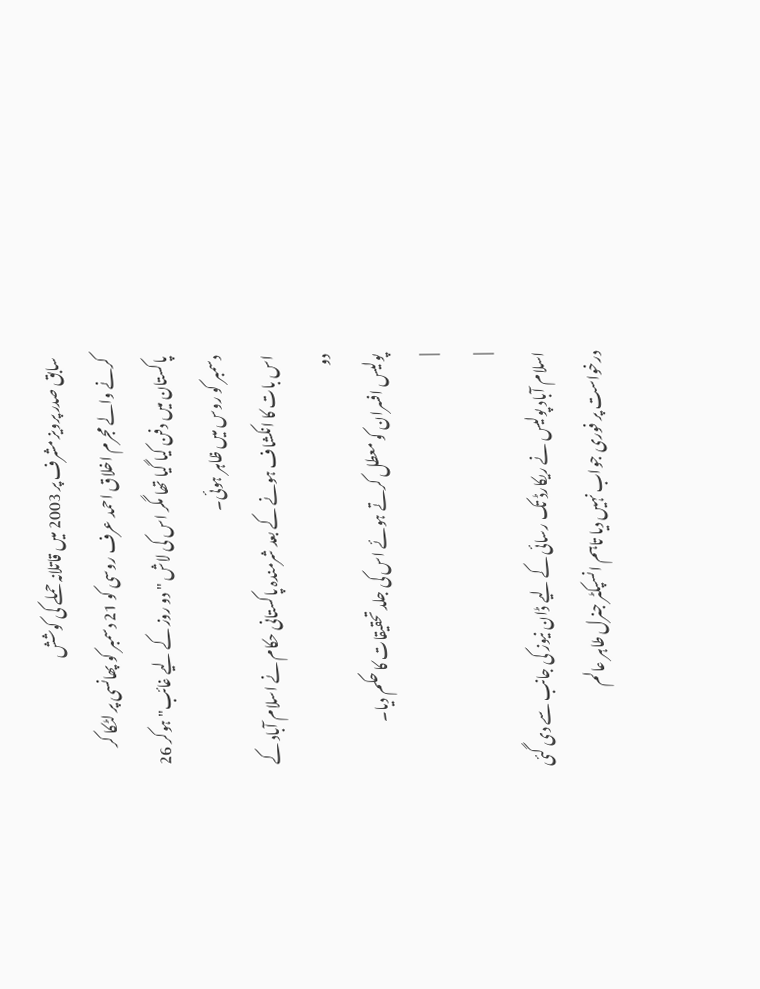سابق صدر پرویز مشرف پر 2003 میں قاتلانہ حملے کی کوشش
کرنے والے مجرم اخلاق احمد عرف روسی کو 21 دسمبر کو پھانسی پر لٹکا کر
پاکستان میں دفن کیا گیا تھا مگر اس کی لاش " دو روز کے لیے غائب" ہوکر 26
دسمبر کو روس میں ظاہر ہوئی۔
اس بات کا انکشاف ہونے کے بعد شرمندہ پاکستانی حکام نے اسلام آباد کے دو
پولیس افسران کو معطل کرتے ہوئے اس کی جلد تحقیقات کا حکم دیا۔
|
|
اسلام آباد پولیس نے ریکارڈ تک رسائی کے لیے ڈان نیوز کی جانب سے دی گئی
درخواست پر فوری جواب نہیں دیا تاہم انسپکٹر جنرل طاہر عالم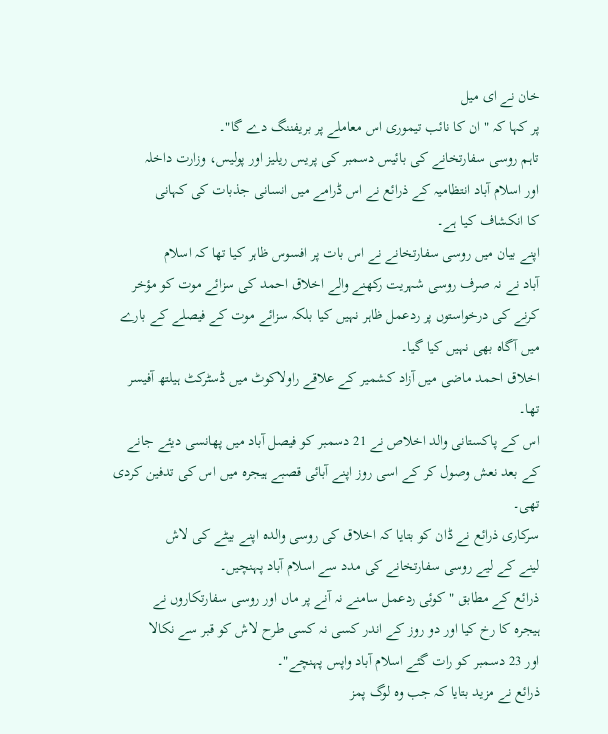خان نے ای میل
پر کہا کہ " ان کا نائب تیموری اس معاملے پر بریفننگ دے گا"۔
تاہم روسی سفارتخانے کی بائیس دسمبر کی پریس ریلیز اور پولیس، وزارت داخلہ
اور اسلام آباد انتظامیہ کے ذرائع نے اس ڈرامے میں انسانی جذبات کی کہانی
کا انکشاف کیا ہے۔
اپنے بیان میں روسی سفارتخانے نے اس بات پر افسوس ظاہر کیا تھا کہ اسلام
آباد نے نہ صرف روسی شہریت رکھنے والے اخلاق احمد کی سزائے موت کو مؤخر
کرنے کی درخواستوں پر ردعمل ظاہر نہیں کیا بلکہ سزائے موت کے فیصلے کے بارے
میں آگاہ بھی نہیں کیا گیا۔
اخلاق احمد ماضی میں آزاد کشمیر کے علاقے راولاکوٹ میں ڈسٹرکٹ ہیلتھ آفیسر
تھا۔
اس کے پاکستانی والد اخلاص نے 21 دسمبر کو فیصل آباد میں پھانسی دیئے جانے
کے بعد نعش وصول کر کے اسی روز اپنے آبائی قصبے ہیجرہ میں اس کی تدفین کردی
تھی۔
سرکاری ذرائع نے ڈان کو بتایا کہ اخلاق کی روسی والدہ اپنے بیٹے کی لاش
لینے کے لیے روسی سفارتخانے کی مدد سے اسلام آباد پہنچیں۔
ذرائع کے مطابق " کوئی ردعمل سامنے نہ آنے پر ماں اور روسی سفارتکاروں نے
ہیجرہ کا رخ کیا اور دو روز کے اندر کسی نہ کسی طرح لاش کو قبر سے نکالا
اور 23 دسمبر کو رات گئے اسلام آباد واپس پہنچے"۔
ذرائع نے مزید بتایا کہ جب وہ لوگ پمز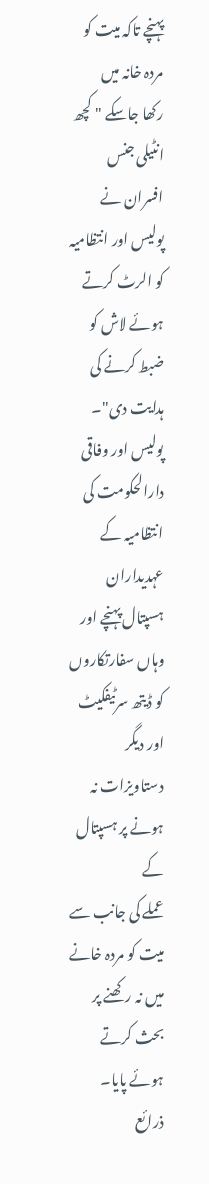پہنچے تاکہ میت کو مردہ خانہ میں
رکھا جاسکے " کچھ انٹیلی جنس افسران نے پولیس اور انتظامیہ کو الرٹ کرتے
ہوئے لاش کو ضبط کرنے کی ہدایت دی"۔
پولیس اور وفاقی دارالحکومت کی انتظامیہ کے عہدیداران ہسپتال پہنچے اور
وہاں سفارتکاروں کو ڈیتھ سرٹیفکیٹ اور دیگر دستاویزات نہ ہونے پر ہسپتال کے
عملے کی جانب سے میت کو مردہ خانے میں نہ رکھنے پر بحث کرتے ہوئے پایا۔
ذرائع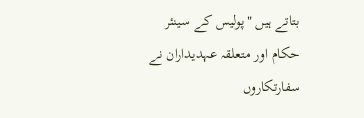بتاتے ہیں "پولیس کے سینئر حکام اور متعلقہ عہدیداران نے سفارتکاروں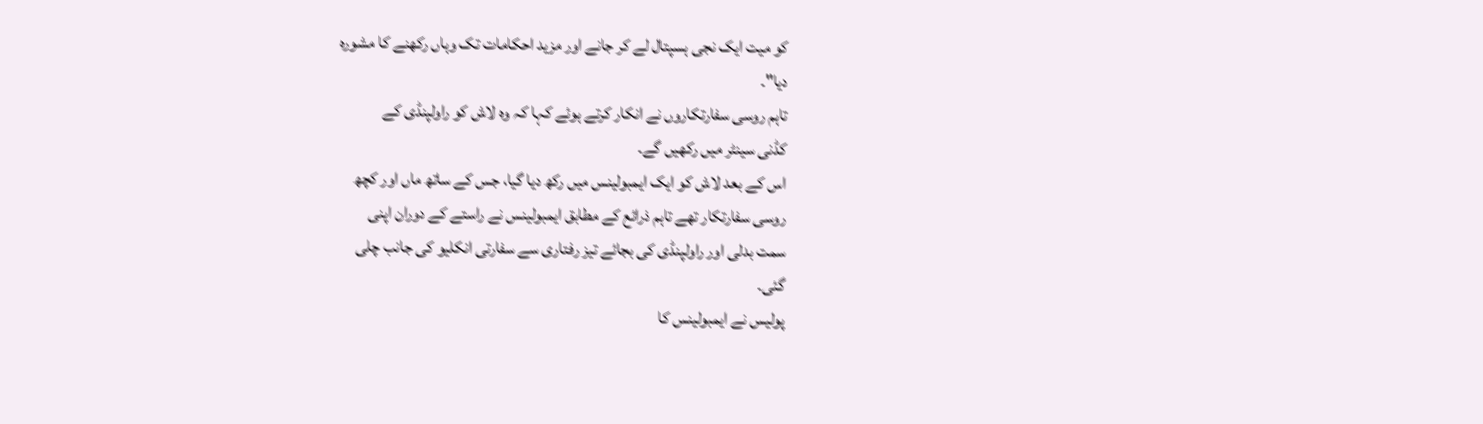کو میت ایک نجی ہسپتال لے کر جانے اور مزید احکامات تک وہاں رکھنے کا مشورہ
دیا"۔
تاہم روسی سفارتکاروں نے انکار کرتے ہوئے کہا کہ وہ لاش کو راولپنڈی کے
کڈنی سینٹر میں رکھیں گے۔
اس کے بعد لاش کو ایک ایمبولینس میں رکھ دیا گیا، جس کے ساتھ ماں اور کچھ
روسی سفارتکار تھے تاہم ذرائع کے مطابق ایمبولینس نے راستے کے دوران اپنی
سمت بدلی اور راولپنڈی کی بجائے تیز رفتاری سے سفارتی انکلیو کی جانب چلی
گئی۔
پولیس نے ایمبولینس کا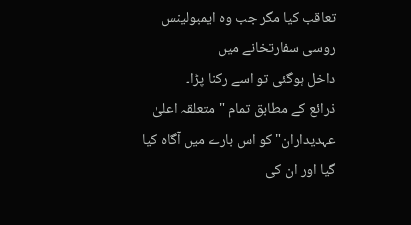تعاقب کیا مگر جب وہ ایمبولینس روسی سفارتخانے میں
داخل ہوگئی تو اسے رکنا پڑا۔
ذرائع کے مطابق تمام " متعلقہ اعلیٰ عہدیداران" کو اس بارے میں آگاہ کیا
گیا اور ان کی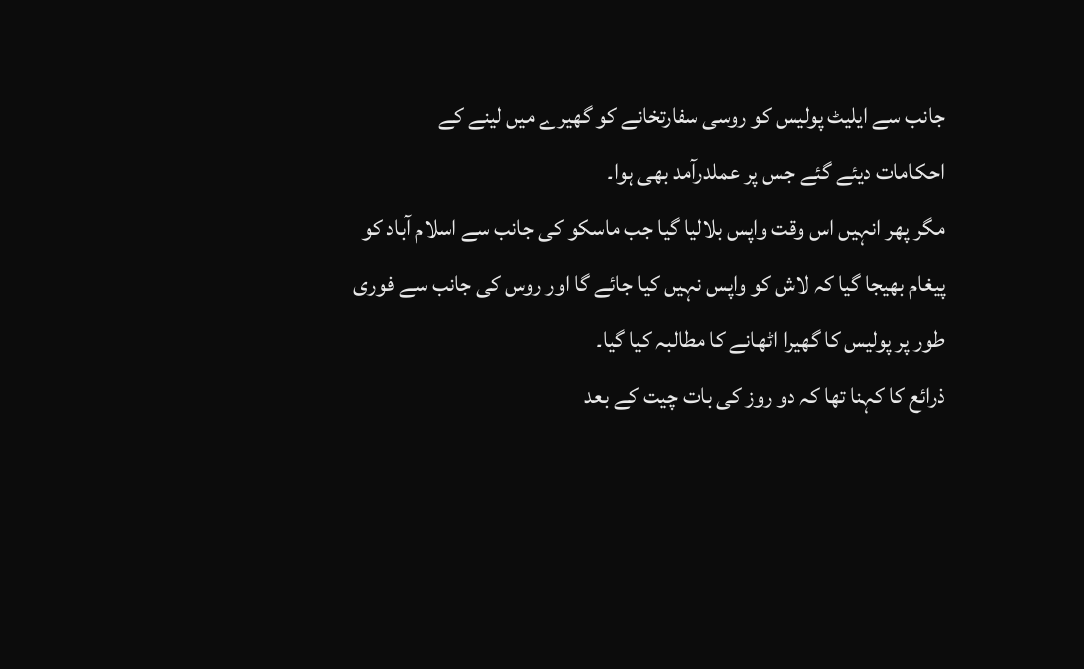جانب سے ایلیٹ پولیس کو روسی سفارتخانے کو گھیرے میں لینے کے
احکامات دیئے گئے جس پر عملدرآمد بھی ہوا۔
مگر پھر انہیں اس وقت واپس بلالیا گیا جب ماسکو کی جانب سے اسلام آباد کو
پیغام بھیجا گیا کہ لاش کو واپس نہیں کیا جائے گا اور روس کی جانب سے فوری
طور پر پولیس کا گھیرا اٹھانے کا مطالبہ کیا گیا۔
ذرائع کا کہنا تھا کہ دو روز کی بات چیت کے بعد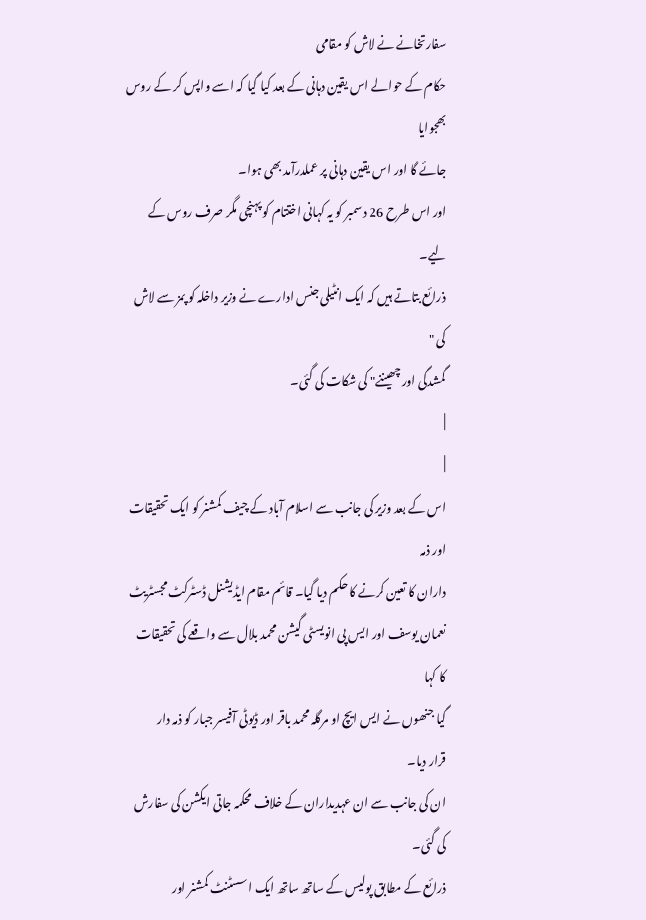سفارتخانے نے لاش کو مقامی
حکام کے حوالے اس یقین دہانی کے بعد کیا گیا کہ اسے واپس کر کے روس بھجوایا
جائے گا اور اس یقین دہانی پر عملدرآمد بھی ہوا۔
اور اس طرح 26 دسمبر کو یہ کہانی اختتام کو پہنچی مگر صرف روس کے لیے۔
ذرائع بتاتے ہیں کہ ایک انٹیلی جنس ادارے نے وزیر داخلہ کو پمز سے لاش کی "
گمشدگی اور چھیننے" کی شکات کی گئی۔
|
|
اس کے بعد وزیر کی جانب سے اسلام آباد کے چیف کمشنر کو ایک تحقیقات اور ذمہ
داران کا تعین کرنے کا حکم دیا گیا۔ قائم مقام ایڈیشنل ڈسٹرکٹ مجسٹریٹ
نعمان یوسف اور ایس پی انویسٹی گیشن محمد بلال سے واقعے کی تحقیقات کا کہا
گیا جنھوں نے ایس ایچ او مرگلہ محمد باقر اور ڈیوٹی آفیسر جبار کو ذمہ دار
قرار دیا۔
ان کی جانب سے ان عہدیداران کے خلاف محکمہ جاتی ایکشن کی سفارش کی گئی۔
ذرائع کے مطابق پولیس کے ساتھ ساتھ ایک اسسٹنٹ کمشنر اور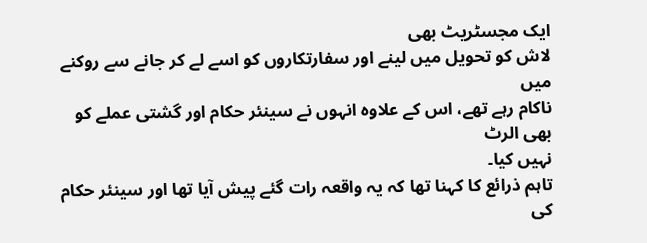ایک مجسٹریٹ بھی
لاش کو تحویل میں لینے اور سفارتکاروں کو اسے لے کر جانے سے روکنے میں
ناکام رہے تھے، اس کے علاوہ انہوں نے سینئر حکام اور گشتی عملے کو بھی الرٹ
نہیں کیا۔
تاہم ذرائع کا کہنا تھا کہ یہ واقعہ رات گئے پیش آیا تھا اور سینئر حکام کی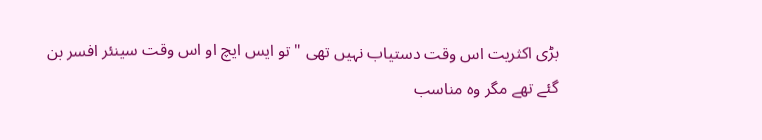بڑی اکثریت اس وقت دستیاب نہیں تھی " تو ایس ایچ او اس وقت سینئر افسر بن
گئے تھے مگر وہ مناسب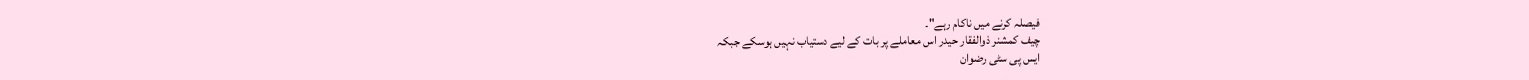فیصلہ کرنے میں ناکام رہے"۔
چیف کمشنر ذوالفقار حیدر اس معاملے پر بات کے لیے دستیاب نہیں ہوسکے جبکہ
ایس پی سٹی رضوان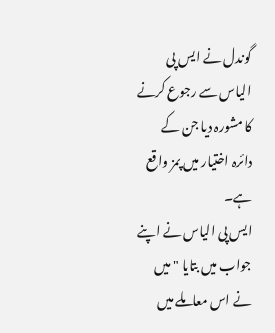گوندل نے ایس پی الیاس سے رجوع کرنے کا مشورہ دیا جن کے
دائرہ اختیار میں پمز واقع ہے۔
ایس پی الیاس نے اپنے جواب میں بتایا " میں نے اس معاملے میں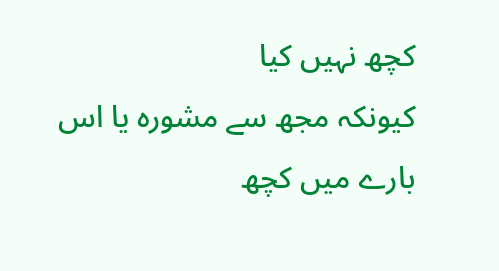کچھ نہیں کیا
کیونکہ مجھ سے مشورہ یا اس بارے میں کچھ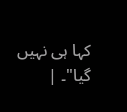کہا ہی نہیں گیا"۔ |